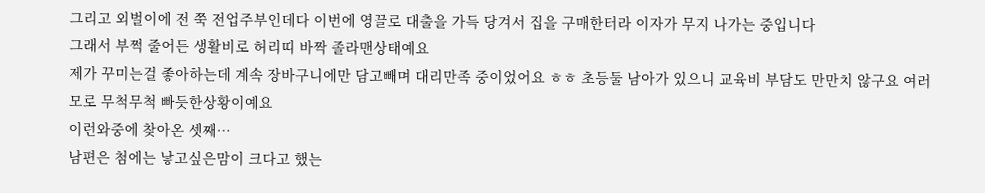그리고 외벌이에 전 쭉 전업주부인데다 이번에 영끌로 대출을 가득 당겨서 집을 구매한터라 이자가 무지 나가는 중입니다
그래서 부쩍 줄어든 생활비로 허리띠 바짝 졸라맨상태예요
제가 꾸미는걸 좋아하는데 계속 장바구니에만 담고빼며 대리만족 중이었어요 ㅎㅎ 초등둘 남아가 있으니 교육비 부담도 만만치 않구요 여러모로 무척무척 빠듯한상황이예요
이런와중에 찾아온 셋째…
남편은 첨에는 낳고싶은맘이 크다고 했는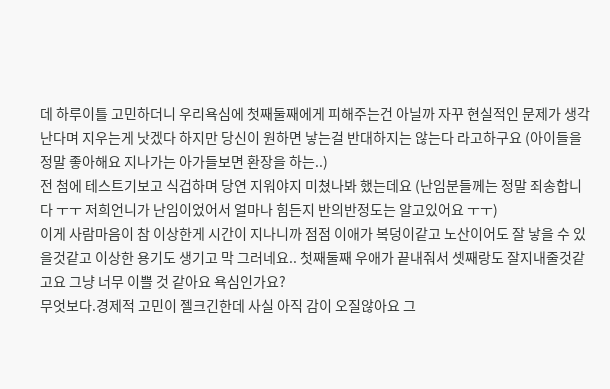데 하루이틀 고민하더니 우리욕심에 첫째둘째에게 피해주는건 아닐까 자꾸 현실적인 문제가 생각난다며 지우는게 낫겠다 하지만 당신이 원하면 낳는걸 반대하지는 않는다 라고하구요 (아이들을 정말 좋아해요 지나가는 아가들보면 환장을 하는..)
전 첨에 테스트기보고 식겁하며 당연 지워야지 미쳤나봐 했는데요 (난임분들께는 정말 죄송합니다 ㅜㅜ 저희언니가 난임이었어서 얼마나 힘든지 반의반정도는 알고있어요 ㅜㅜ)
이게 사람마음이 참 이상한게 시간이 지나니까 점점 이애가 복덩이같고 노산이어도 잘 낳을 수 있을것같고 이상한 용기도 생기고 막 그러네요.. 첫째둘째 우애가 끝내줘서 셋째랑도 잘지내줄것같고요 그냥 너무 이쁠 것 같아요 욕심인가요?
무엇보다.경제적 고민이 젤크긴한데 사실 아직 감이 오질않아요 그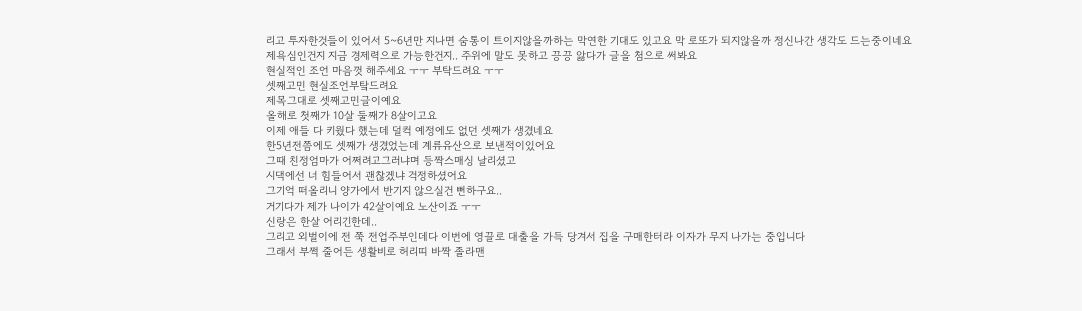리고 투자한것들이 있어서 5~6년만 지나면 숨통이 트이지않을까하는 막연한 기대도 있고요 막 로또가 되지않을까 정신나간 생각도 드는중이네요
제욕심인건지 지금 경제력으로 가능한건지.. 주위에 말도 못하고 끙끙 앓다가 글을 첨으로 써봐요
현실적인 조언 마음껏 해주세요 ㅜㅜ 부탁드려요 ㅜㅜ
셋째고민 현실조언부탘드려요
제목그대로 셋째고민글이예요
올해로 첫째가 10살 둘째가 8살이고요
이제 애들 다 키웠다 했는데 덜컥 예정에도 없던 셋째가 생겼네요
한5년전쯤에도 셋째가 생겼었는데 계류유산으로 보낸적이있어요
그때 친정엄마가 어쩌려고그러냐며 등짝스매싱 날리셨고
시댁에선 너 힘들어서 괜찮겠냐 걱정하셨어요
그기억 떠올리니 양가에서 반기지 않으실건 뻔하구요..
거기다가 제가 나이가 42살이예요 노산이죠 ㅜㅜ
신랑은 한살 어리긴한데..
그리고 외벌이에 전 쭉 전업주부인데다 이번에 영끌로 대출을 가득 당겨서 집을 구매한터라 이자가 무지 나가는 중입니다
그래서 부쩍 줄어든 생활비로 허리띠 바짝 졸라맨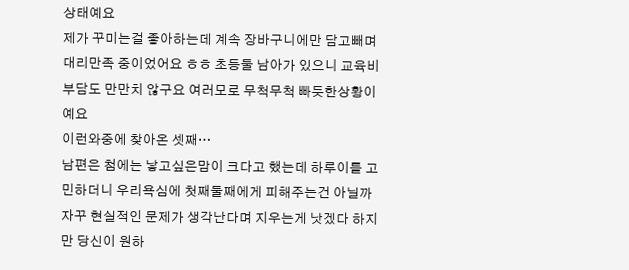상태예요
제가 꾸미는걸 좋아하는데 계속 장바구니에만 담고빼며 대리만족 중이었어요 ㅎㅎ 초등둘 남아가 있으니 교육비 부담도 만만치 않구요 여러모로 무척무척 빠듯한상황이예요
이런와중에 찾아온 셋째…
남편은 첨에는 낳고싶은맘이 크다고 했는데 하루이틀 고민하더니 우리욕심에 첫째둘째에게 피해주는건 아닐까 자꾸 현실적인 문제가 생각난다며 지우는게 낫겠다 하지만 당신이 원하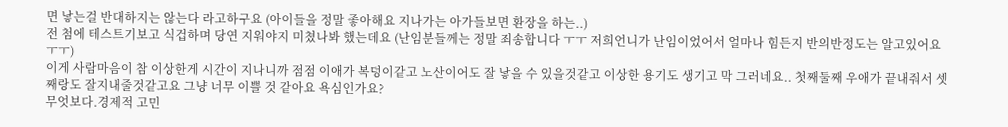면 낳는걸 반대하지는 않는다 라고하구요 (아이들을 정말 좋아해요 지나가는 아가들보면 환장을 하는..)
전 첨에 테스트기보고 식겁하며 당연 지워야지 미쳤나봐 했는데요 (난임분들께는 정말 죄송합니다 ㅜㅜ 저희언니가 난임이었어서 얼마나 힘든지 반의반정도는 알고있어요 ㅜㅜ)
이게 사람마음이 참 이상한게 시간이 지나니까 점점 이애가 복덩이같고 노산이어도 잘 낳을 수 있을것같고 이상한 용기도 생기고 막 그러네요.. 첫째둘째 우애가 끝내줘서 셋째랑도 잘지내줄것같고요 그냥 너무 이쁠 것 같아요 욕심인가요?
무엇보다.경제적 고민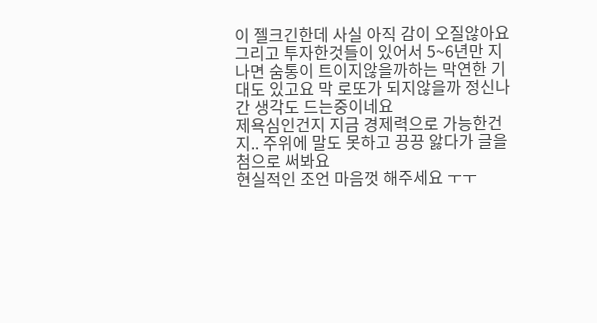이 젤크긴한데 사실 아직 감이 오질않아요 그리고 투자한것들이 있어서 5~6년만 지나면 숨통이 트이지않을까하는 막연한 기대도 있고요 막 로또가 되지않을까 정신나간 생각도 드는중이네요
제욕심인건지 지금 경제력으로 가능한건지.. 주위에 말도 못하고 끙끙 앓다가 글을 첨으로 써봐요
현실적인 조언 마음껏 해주세요 ㅜㅜ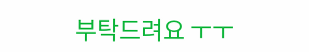부탁드려요 ㅜㅜ